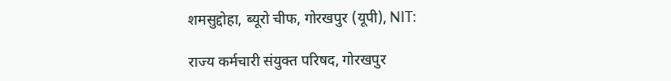शमसुद्दोहा, ब्यूरो चीफ, गोरखपुर (यूपी), NIT:

राज्य कर्मचारी संयुक्त परिषद, गोरखपुर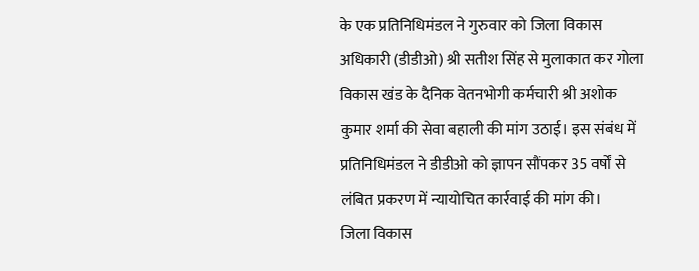के एक प्रतिनिधिमंडल ने गुरुवार को जिला विकास अधिकारी (डीडीओ) श्री सतीश सिंह से मुलाकात कर गोला विकास खंड के दैनिक वेतनभोगी कर्मचारी श्री अशोक कुमार शर्मा की सेवा बहाली की मांग उठाई। इस संबंध में प्रतिनिधिमंडल ने डीडीओ को ज्ञापन सौंपकर 35 वर्षों से लंबित प्रकरण में न्यायोचित कार्रवाई की मांग की।
जिला विकास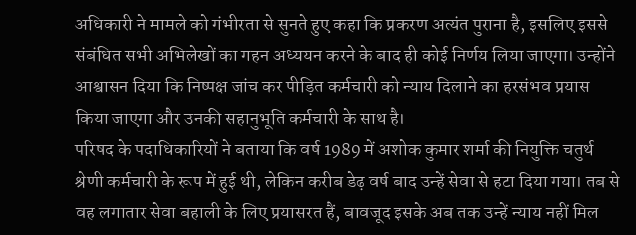अधिकारी ने मामले को गंभीरता से सुनते हुए कहा कि प्रकरण अत्यंत पुराना है, इसलिए इससे संबंधित सभी अभिलेखों का गहन अध्ययन करने के बाद ही कोई निर्णय लिया जाएगा। उन्होंने आश्वासन दिया कि निष्पक्ष जांच कर पीड़ित कर्मचारी को न्याय दिलाने का हरसंभव प्रयास किया जाएगा और उनकी सहानुभूति कर्मचारी के साथ है।
परिषद के पदाधिकारियों ने बताया कि वर्ष 1989 में अशोक कुमार शर्मा की नियुक्ति चतुर्थ श्रेणी कर्मचारी के रूप में हुई थी, लेकिन करीब डेढ़ वर्ष बाद उन्हें सेवा से हटा दिया गया। तब से वह लगातार सेवा बहाली के लिए प्रयासरत हैं, बावजूद इसके अब तक उन्हें न्याय नहीं मिल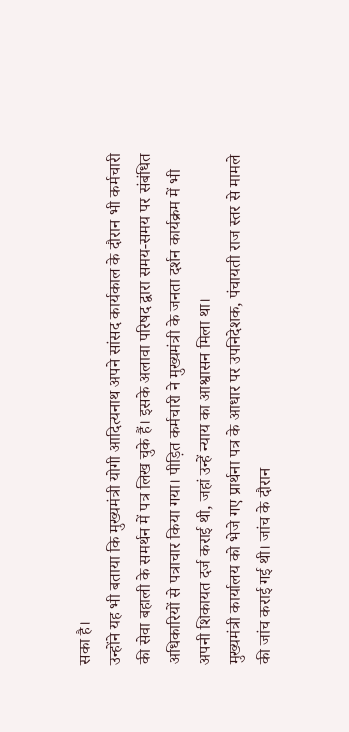सका है।
उन्होंने यह भी बताया कि मुख्यमंत्री योगी आदित्यनाथ अपने सांसद कार्यकाल के दौरान भी कर्मचारी की सेवा बहाली के समर्थन में पत्र लिख चुके हैं। इसके अलावा परिषद द्वारा समय-समय पर संबंधित अधिकारियों से पत्राचार किया गया। पीड़ित कर्मचारी ने मुख्यमंत्री के जनता दर्शन कार्यक्रम में भी अपनी शिकायत दर्ज कराई थी, जहां उन्हें न्याय का आश्वासन मिला था।
मुख्यमंत्री कार्यालय को भेजे गए प्रार्थना पत्र के आधार पर उपनिदेशक, पंचायती राज स्तर से मामले की जांच कराई गई थी। जांच के दौरान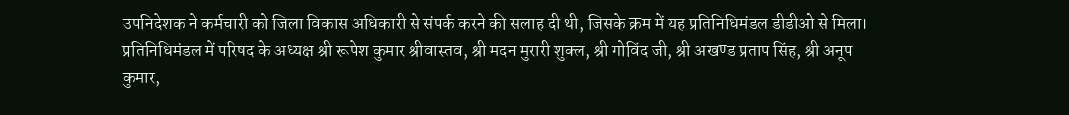उपनिदेशक ने कर्मचारी को जिला विकास अधिकारी से संपर्क करने की सलाह दी थी, जिसके क्रम में यह प्रतिनिधिमंडल डीडीओ से मिला।
प्रतिनिधिमंडल में परिषद के अध्यक्ष श्री रूपेश कुमार श्रीवास्तव, श्री मदन मुरारी शुक्ल, श्री गोविंद जी, श्री अखण्ड प्रताप सिंह, श्री अनूप कुमार,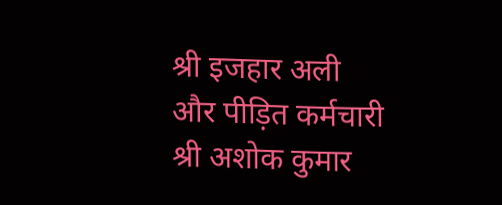श्री इजहार अली और पीड़ित कर्मचारी श्री अशोक कुमार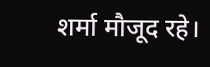शर्मा मौजूद रहे।